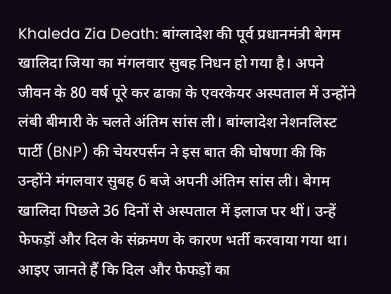Khaleda Zia Death: बांग्लादेश की पूर्व प्रधानमंत्री बेगम खालिदा जिया का मंगलवार सुबह निधन हो गया है। अपने जीवन के 80 वर्ष पूरे कर ढाका के एवरकेयर अस्पताल में उन्होंने लंबी बीमारी के चलते अंतिम सांस ली। बांग्लादेश नेशनलिस्ट पार्टी (BNP) की चेयरपर्सन ने इस बात की घोषणा की कि उन्होंने मंगलवार सुबह 6 बजे अपनी अंतिम सांस ली। बेगम खालिदा पिछले 36 दिनों से अस्पताल में इलाज पर थीं। उन्हें फेफड़ों और दिल के संक्रमण के कारण भर्ती करवाया गया था। आइए जानते हैं कि दिल और फेफड़ों का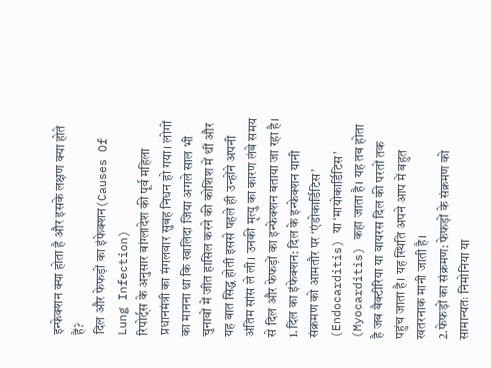इन्फेक्शन क्या होता है और इसके लक्षण क्या होते हैं?
दिल और फेफड़ों का इंफेक्शन(Causes Of Lung Infection)
रिपोर्ट्स के अनुसार बांग्लादेश की पूर्व महिला प्रधानमंत्री का मंगलवार सुबह निधन हो गया। लोगों का मानना था कि खालिदा जिया अगले साल भी चुनावों में जीत हासिल करने की कोशिश में थीं और यह बात सिद्ध होती इससे पहले ही उन्होंने अपनी अंतिम सांस ले ली। उनकी मृत्यु का कारण लंबे समय से दिल और फेफड़ों का इन्फेक्शन बताया जा रहा है।
1.दिल का इंफेक्शन: दिल के इन्फेक्शन यानी संक्रमण को आमतौर पर ‘एंडोकार्डिटिस’ (Endocarditis) या ‘मायोकार्डिटिस’ (Myocarditis) कहा जाता है। यह तब होता है जब बैक्टीरिया या वायरस दिल की परतों तक पहुंच जाता है। यह स्थिति अपने आप में बहुत खतरनाक मानी जाती है।
2.फेफड़ों का संक्रमण: फेफड़ों के संक्रमण को सामान्यतः निमोनिया या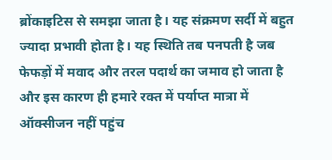ब्रोंकाइटिस से समझा जाता है। यह संक्रमण सर्दी में बहुत ज्यादा प्रभावी होता है। यह स्थिति तब पनपती है जब फेफड़ों में मवाद और तरल पदार्थ का जमाव हो जाता है और इस कारण ही हमारे रक्त में पर्याप्त मात्रा में ऑक्सीजन नहीं पहुंच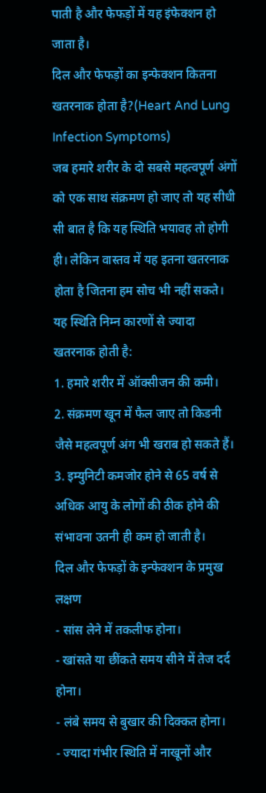पाती है और फेफड़ों में यह इंफेक्शन हो जाता है।
दिल और फेफड़ों का इन्फेक्शन कितना खतरनाक होता है?(Heart And Lung Infection Symptoms)
जब हमारे शरीर के दो सबसे महत्वपूर्ण अंगों को एक साथ संक्रमण हो जाए तो यह सीधी सी बात है कि यह स्थिति भयावह तो होगी ही। लेकिन वास्तव में यह इतना खतरनाक होता है जितना हम सोच भी नहीं सकते। यह स्थिति निम्न कारणों से ज्यादा खतरनाक होती है:
1. हमारे शरीर में ऑक्सीजन की कमी।
2. संक्रमण खून में फैल जाए तो किडनी जैसे महत्वपूर्ण अंग भी खराब हो सकते हैं।
3. इम्युनिटी कमजोर होने से 65 वर्ष से अधिक आयु के लोगों की ठीक होने की संभावना उतनी ही कम हो जाती है।
दिल और फेफड़ों के इन्फेक्शन के प्रमुख लक्षण
- सांस लेने में तकलीफ होना।
- खांसते या छींकते समय सीने में तेज दर्द होना।
- लंबे समय से बुखार की दिक्कत होना।
- ज्यादा गंभीर स्थिति में नाखूनों और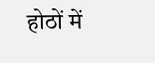होठों में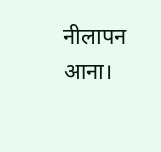नीलापन आना।